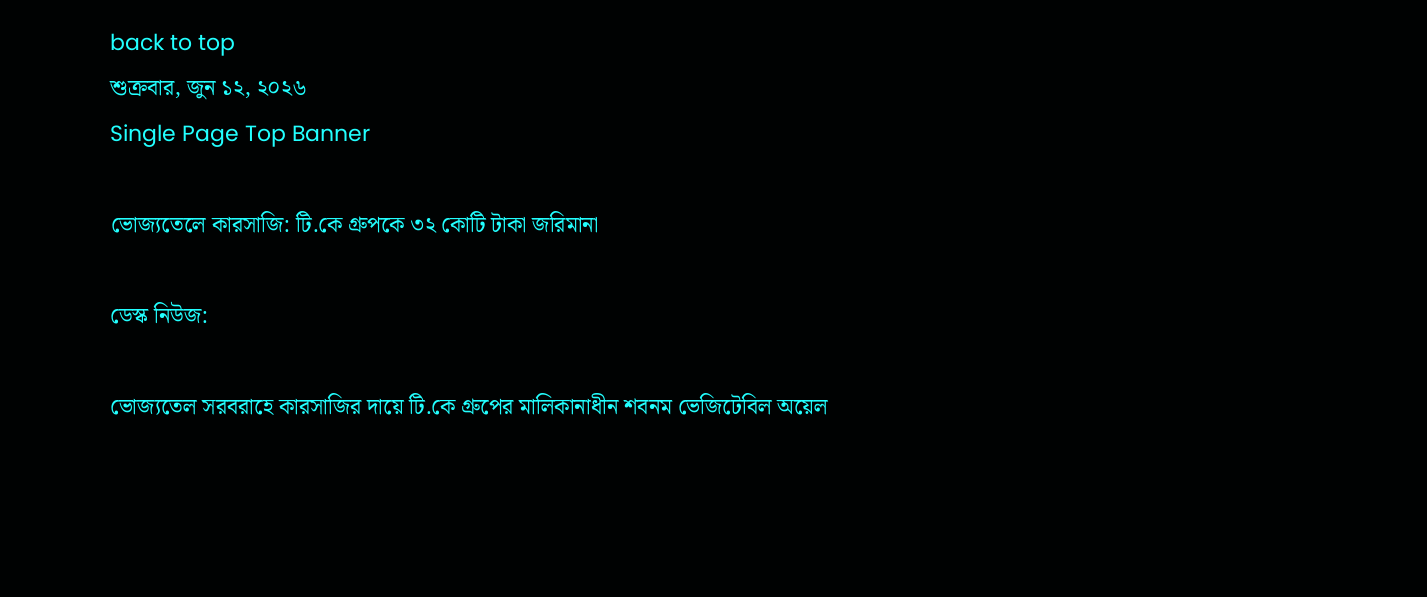back to top
শুক্রবার, জুন ১২, ২০২৬
Single Page Top Banner

ভোজ্যতেলে কারসাজি: টি.কে গ্রুপকে ৩২ কোটি টাকা জরিমানা

ডেস্ক নিউজ:

ভোজ্যতেল সরবরাহে কারসাজির দায়ে টি.কে গ্রুপের মালিকানাধীন শবনম ভেজিটেবিল অয়েল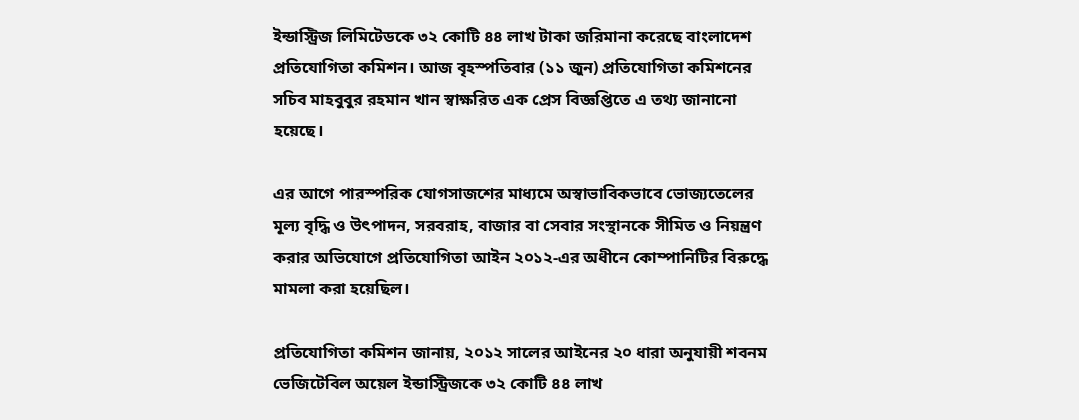ইন্ডাস্ট্রিজ লিমিটেডকে ৩২ কোটি ৪৪ লাখ টাকা জরিমানা করেছে বাংলাদেশ প্রতিযোগিতা কমিশন। আজ বৃহস্পতিবার (১১ জুন) প্রতিযোগিতা কমিশনের সচিব মাহবুবুর রহমান খান স্বাক্ষরিত এক প্রেস বিজ্ঞপ্তিতে এ তথ্য জানানো হয়েছে।

এর আগে পারস্পরিক যোগসাজশের মাধ্যমে অস্বাভাবিকভাবে ভোজ্যতেলের মূল্য বৃদ্ধি ও উৎপাদন, সরবরাহ, বাজার বা সেবার সংস্থানকে সীমিত ও নিয়ন্ত্রণ করার অভিযোগে প্রতিযোগিতা আইন ২০১২-এর অধীনে কোম্পানিটির বিরুদ্ধে মামলা করা হয়েছিল।

প্রতিযোগিতা কমিশন জানায়, ২০১২ সালের আইনের ২০ ধারা অনুযায়ী শবনম ভেজিটেবিল অয়েল ইন্ডাস্ট্রিজকে ৩২ কোটি ৪৪ লাখ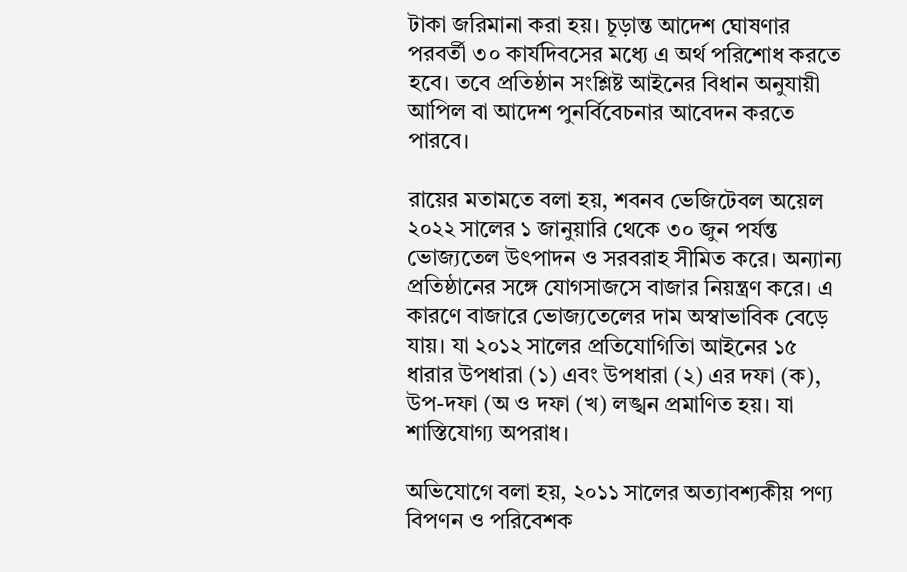টাকা জরিমানা করা হয়। চূড়ান্ত আদেশ ঘোষণার পরবর্তী ৩০ কার্যদিবসের মধ্যে এ অর্থ পরিশোধ করতে হবে। তবে প্রতিষ্ঠান সংশ্লিষ্ট আইনের বিধান অনুযায়ী আপিল বা আদেশ পুনর্বিবেচনার আবেদন করতে পারবে।

রায়ের মতামতে বলা হয়, শবনব ভেজিটেবল অয়েল ২০২২ সালের ১ জানুয়ারি থেকে ৩০ জুন পর্যন্ত ভোজ্যতেল উৎপাদন ও সরবরাহ সীমিত করে। অন্যান্য প্রতিষ্ঠানের সঙ্গে যোগসাজসে বাজার নিয়ন্ত্রণ করে। এ কারণে বাজারে ভোজ্যতেলের দাম অস্বাভাবিক বেড়ে যায়। যা ২০১২ সালের প্রতিযোগিতিা আইনের ১৫ ধারার উপধারা (১) এবং উপধারা (২) এর দফা (ক), উপ-দফা (অ ও দফা (খ) লঙ্খন প্রমাণিত হয়। যা শাস্তিযোগ্য অপরাধ।

অভিযোগে বলা হয়, ২০১১ সালের অত্যাবশ্যকীয় পণ্য বিপণন ও পরিবেশক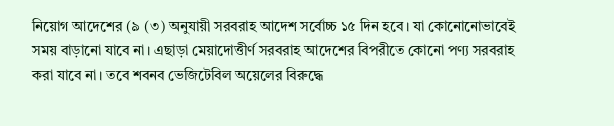নিয়োগ আদেশের (৯ (৩) অনুযায়ী সরবরাহ আদেশ সর্বোচ্চ ১৫ দিন হবে। যা কোনোনোভাবেই সময় বাড়ানো যাবে না। এছাড়া মেয়াদোত্তীর্ণ সরবরাহ আদেশের বিপরীতে কোনো পণ্য সরবরাহ করা যাবে না। তবে শবনব ভেজিটেবিল অয়েলের বিরুদ্ধে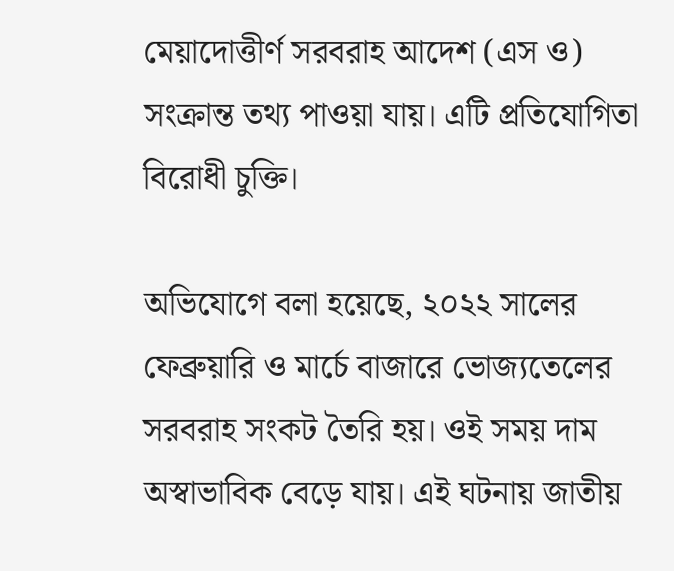মেয়াদোত্তীর্ণ সরবরাহ আদেশ (এস ও) সংক্রান্ত তথ্য পাওয়া যায়। এটি প্রতিযোগিতা বিরোধী চুক্তি।

অভিযোগে বলা হয়েছে, ২০২২ সালের ফেব্রুয়ারি ও মার্চে বাজারে ভোজ্যতেলের সরবরাহ সংকট তৈরি হয়। ওই সময় দাম অস্বাভাবিক বেড়ে যায়। এই ঘটনায় জাতীয়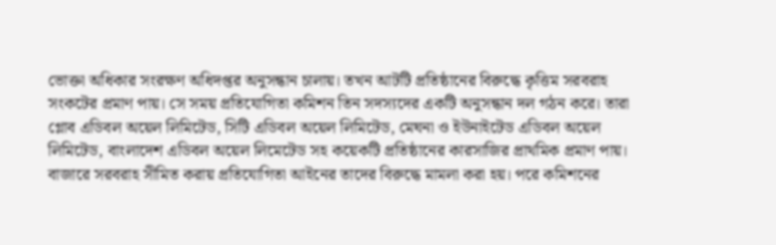ভোক্তা অধিকার সংরক্ষণ অধিদপ্তর অনুসন্ধান চালায়। তখন আটটি প্রতিষ্ঠানের বিরুদ্ধে কৃত্তিম সরবরাহ সংকটের প্রমাণ পায়। সে সময় প্রতিযোগিতা কমিশন তিন সদস্যদের একটি অনুসন্ধান দল গঠন করে। তারা গ্লোব এডিবল অয়েল লিমিটেড, সিটি এডিবল অয়েল লিমিটেড, মেঘনা ও ইউনাইটেড এডিবল অয়েল লিমিটেড, বাংলাদেশ এডিবল অয়েল লিমেটেড সহ কয়েকটি প্রতিষ্ঠানের কারসাজির প্রাথমিক প্রমাণ পায়। বাজারে সরবরাহ সীমিত করায় প্রতিযোগিতা আইনের তাদের বিরুদ্ধে মামলা করা হয়। পরে কমিশনের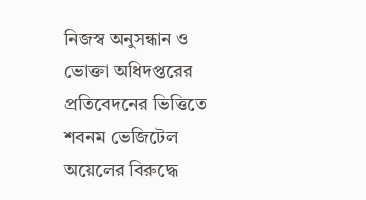নিজস্ব অনুসন্ধান ও ভোক্তা অধিদপ্তরের প্রতিবেদনের ভিত্তিতে শবনম ভেজিটেল অয়েলের বিরুদ্ধে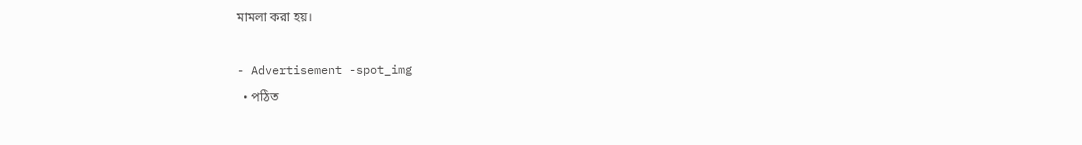মামলা করা হয়।

- Advertisement -spot_img
  • পঠিত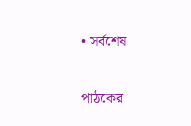• সর্বশেষ

পাঠকের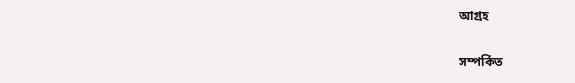আগ্রহ

সম্পর্কিত